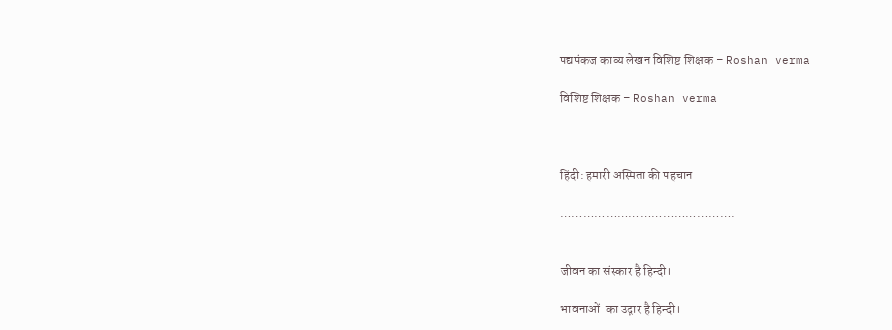पद्यपंकज काव्य लेखन विशिष्ट शिक्षक – Roshan verma

विशिष्ट शिक्षक – Roshan verma



हिंदी: हमारी अस्मिता की पहचान

……………………………………….


जीवन का संस्कार है हिन्दी।

भावनाओं  का उद्गार है हिन्दी।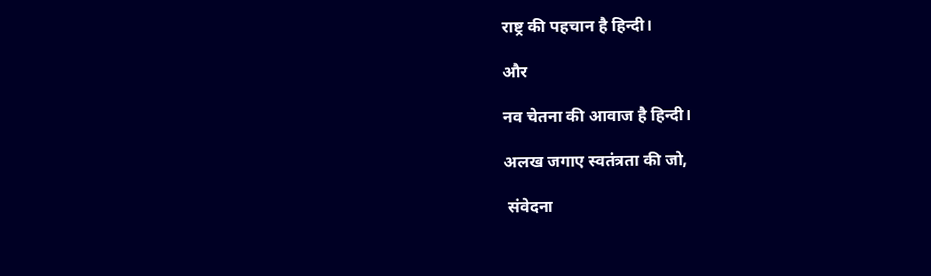राष्ट्र की पहचान है हिन्दी।

और

नव चेतना की आवाज है हिन्दी।

अलख जगाए स्वतंत्रता की जो,

 संवेदना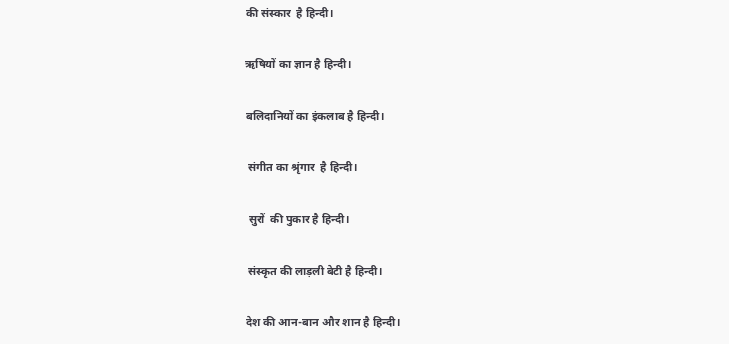की संस्कार  है हिन्दी।

ऋषियों का ज्ञान है हिन्दी।

बलिदानियों का इंकलाब है हिन्दी।

 संगीत का श्रृंगार  है हिन्दी।

 सुरों  की पुकार है हिन्दी।

 संस्कृत की लाड़ली बेटी है हिन्दी।

देश की आन-बान और शान है हिन्दी।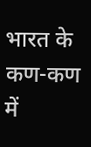भारत के कण-कण में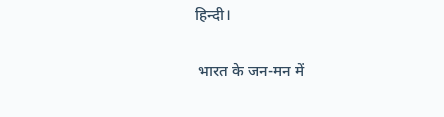हिन्दी।

 भारत के जन-मन में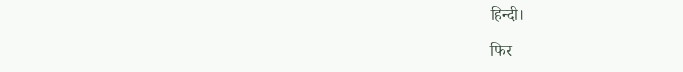हिन्दी।

फिर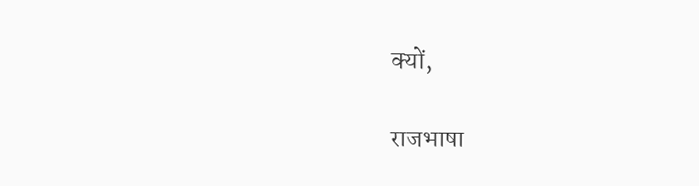क्यों,

राजभाषा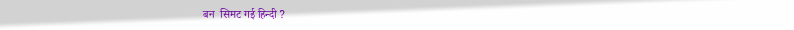बन  सिमट गई हिन्दी ?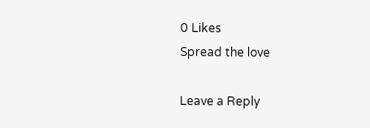0 Likes
Spread the love

Leave a Reply